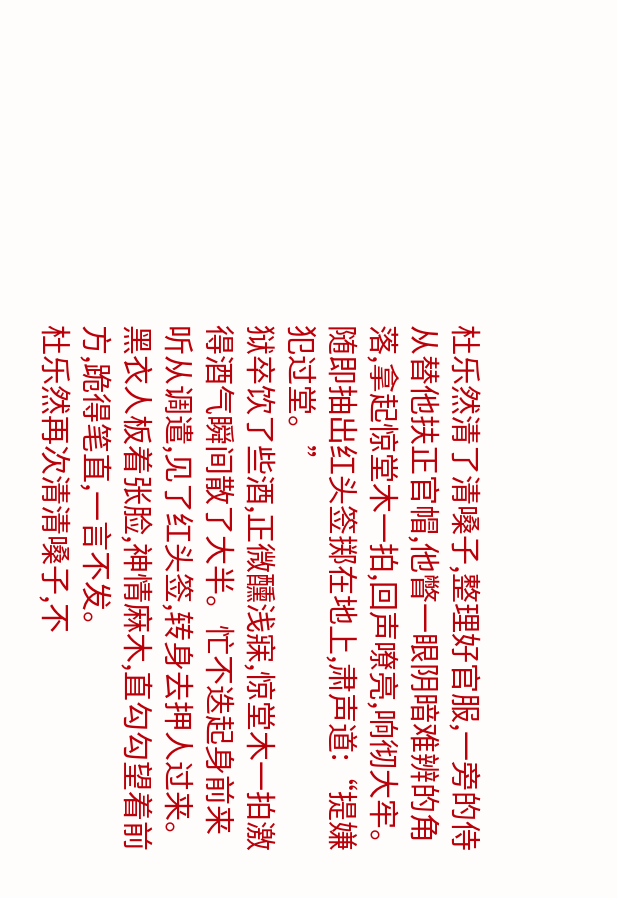杜乐然清了清嗓子,整理好官服,一旁的侍从替他扶正官帽,他瞥一眼阴暗难辨的角落,拿起惊堂木一拍,回声嘹亮,响彻大牢。随即抽出红头签掷在地上,肃声道:“提嫌犯过堂。”
狱卒饮了些酒,正微醺浅寐,惊堂木一拍激得酒气瞬间散了大半。忙不迭起身前来听从调遣,见了红头签,转身去押人过来。
黑衣人板着张脸,神情麻木,直勾勾望着前方,跪得笔直,一言不发。
杜乐然再次清清嗓子,不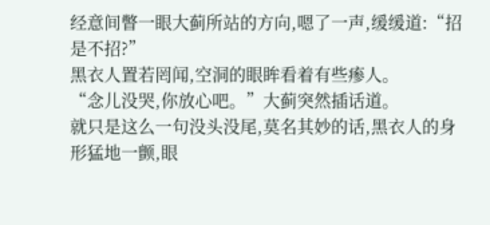经意间瞥一眼大蓟所站的方向,嗯了一声,缓缓道:“招是不招?”
黑衣人置若罔闻,空洞的眼眸看着有些瘆人。
“念儿没哭,你放心吧。”大蓟突然插话道。
就只是这么一句没头没尾,莫名其妙的话,黑衣人的身形猛地一颤,眼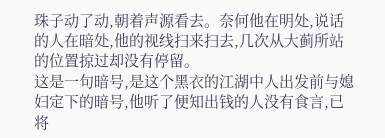珠子动了动,朝着声源看去。奈何他在明处,说话的人在暗处,他的视线扫来扫去,几次从大蓟所站的位置掠过却没有停留。
这是一句暗号,是这个黑衣的江湖中人出发前与媳妇定下的暗号,他听了便知出钱的人没有食言,已将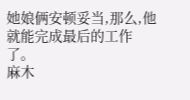她娘俩安顿妥当,那么,他就能完成最后的工作了。
麻木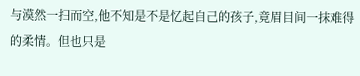与漠然一扫而空,他不知是不是忆起自己的孩子,竟眉目间一抹难得的柔情。但也只是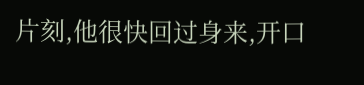片刻,他很快回过身来,开口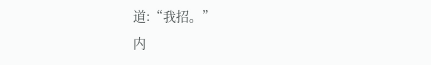道:“我招。”
内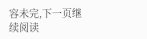容未完,下一页继续阅读